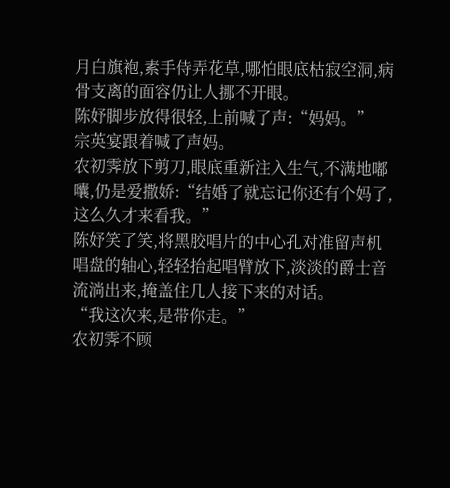月白旗袍,素手侍弄花草,哪怕眼底枯寂空洞,病骨支离的面容仍让人挪不开眼。
陈妤脚步放得很轻,上前喊了声:“妈妈。”
宗英宴跟着喊了声妈。
农初霁放下剪刀,眼底重新注入生气,不满地嘟囔,仍是爱撒娇:“结婚了就忘记你还有个妈了,这么久才来看我。”
陈妤笑了笑,将黑胶唱片的中心孔对准留声机唱盘的轴心,轻轻抬起唱臂放下,淡淡的爵士音流淌出来,掩盖住几人接下来的对话。
“我这次来,是带你走。”
农初霁不顾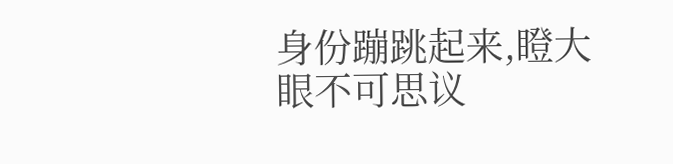身份蹦跳起来,瞪大眼不可思议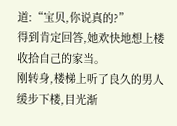道:“宝贝,你说真的?”
得到肯定回答,她欢快地想上楼收拾自己的家当。
刚转身,楼梯上听了良久的男人缓步下楼,目光渐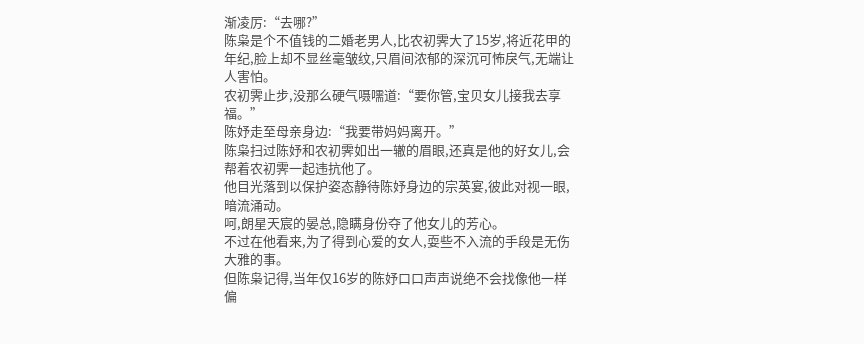渐凌厉:“去哪?”
陈枭是个不值钱的二婚老男人,比农初霁大了15岁,将近花甲的年纪,脸上却不显丝毫皱纹,只眉间浓郁的深沉可怖戾气,无端让人害怕。
农初霁止步,没那么硬气嗫嚅道:“要你管,宝贝女儿接我去享福。”
陈妤走至母亲身边:“我要带妈妈离开。”
陈枭扫过陈妤和农初霁如出一辙的眉眼,还真是他的好女儿,会帮着农初霁一起违抗他了。
他目光落到以保护姿态静待陈妤身边的宗英宴,彼此对视一眼,暗流涌动。
呵,朗星天宸的晏总,隐瞒身份夺了他女儿的芳心。
不过在他看来,为了得到心爱的女人,耍些不入流的手段是无伤大雅的事。
但陈枭记得,当年仅16岁的陈妤口口声声说绝不会找像他一样偏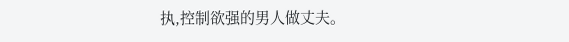执,控制欲强的男人做丈夫。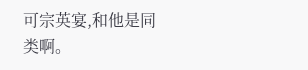可宗英宴,和他是同类啊。